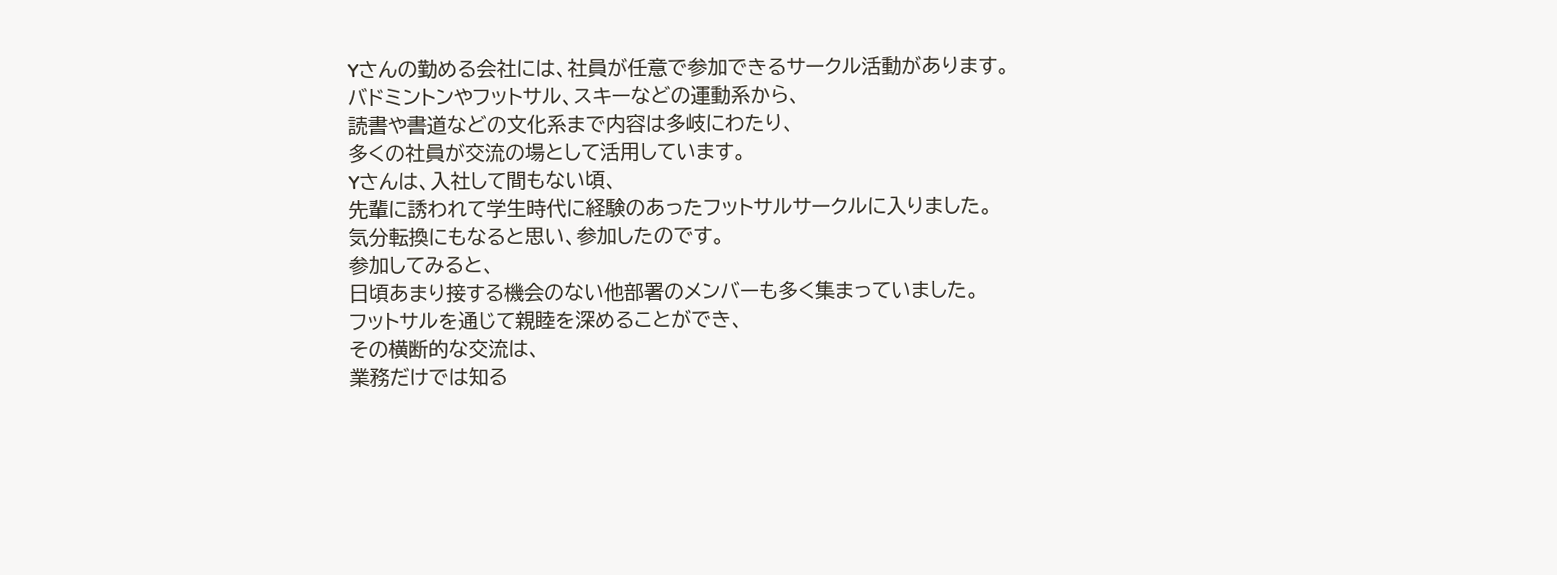Yさんの勤める会社には、社員が任意で参加できるサークル活動があります。
バドミントンやフットサル、スキーなどの運動系から、
読書や書道などの文化系まで内容は多岐にわたり、
多くの社員が交流の場として活用しています。
Yさんは、入社して間もない頃、
先輩に誘われて学生時代に経験のあったフットサルサークルに入りました。
気分転換にもなると思い、参加したのです。
参加してみると、
日頃あまり接する機会のない他部署のメンバーも多く集まっていました。
フットサルを通じて親睦を深めることができ、
その横断的な交流は、
業務だけでは知る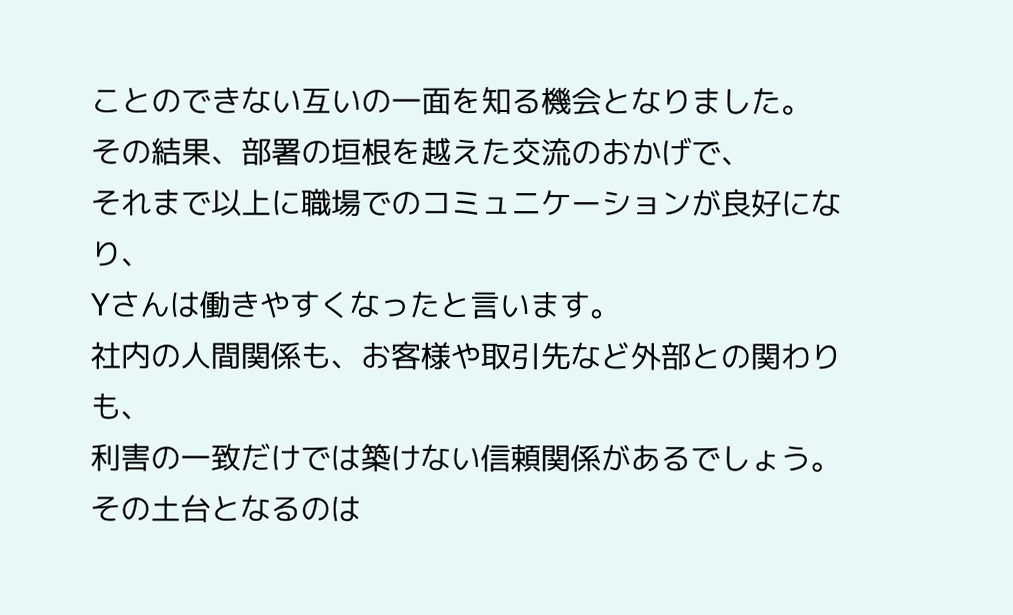ことのできない互いの一面を知る機会となりました。
その結果、部署の垣根を越えた交流のおかげで、
それまで以上に職場でのコミュニケーションが良好になり、
Yさんは働きやすくなったと言います。
社内の人間関係も、お客様や取引先など外部との関わりも、
利害の一致だけでは築けない信頼関係があるでしょう。
その土台となるのは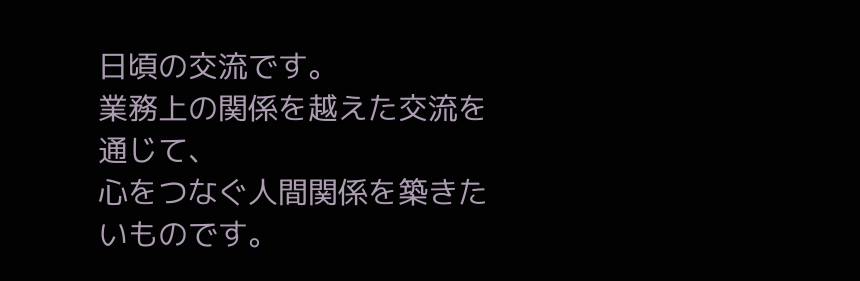日頃の交流です。
業務上の関係を越えた交流を通じて、
心をつなぐ人間関係を築きたいものです。